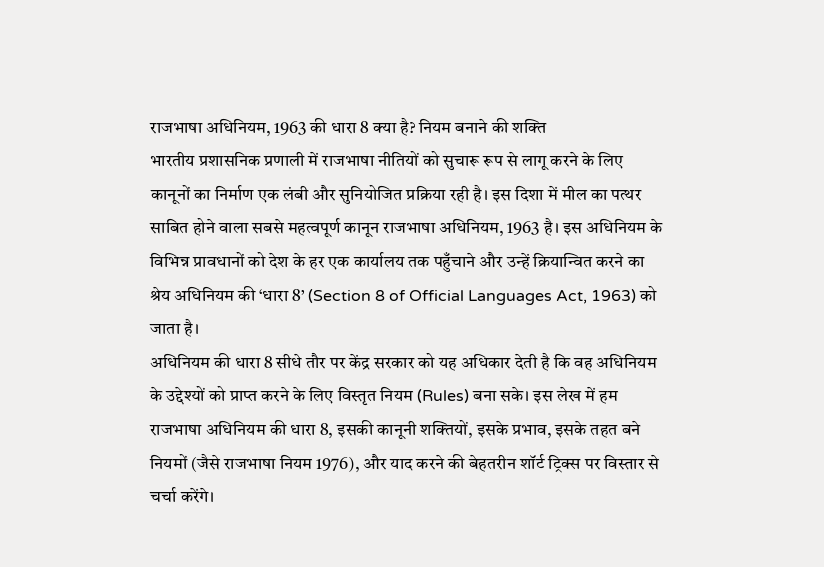राजभाषा अधिनियम, 1963 की धारा 8 क्या है? नियम बनाने की शक्ति
भारतीय प्रशासनिक प्रणाली में राजभाषा नीतियों को सुचारू रूप से लागू करने के लिए कानूनों का निर्माण एक लंबी और सुनियोजित प्रक्रिया रही है। इस दिशा में मील का पत्थर साबित होने वाला सबसे महत्वपूर्ण कानून राजभाषा अधिनियम, 1963 है। इस अधिनियम के विभिन्न प्रावधानों को देश के हर एक कार्यालय तक पहुँचाने और उन्हें क्रियान्वित करने का श्रेय अधिनियम की ‘धारा 8’ (Section 8 of Official Languages Act, 1963) को जाता है।
अधिनियम की धारा 8 सीधे तौर पर केंद्र सरकार को यह अधिकार देती है कि वह अधिनियम के उद्देश्यों को प्राप्त करने के लिए विस्तृत नियम (Rules) बना सके। इस लेख में हम राजभाषा अधिनियम की धारा 8, इसकी कानूनी शक्तियों, इसके प्रभाव, इसके तहत बने नियमों (जैसे राजभाषा नियम 1976), और याद करने की बेहतरीन शॉर्ट ट्रिक्स पर विस्तार से चर्चा करेंगे।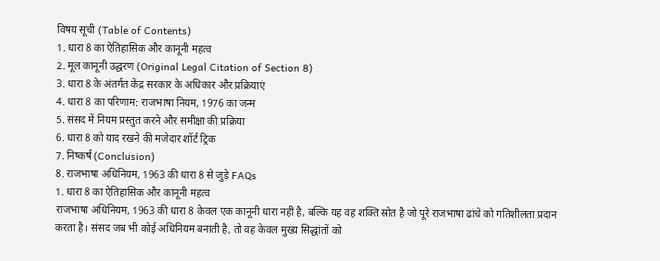विषय सूची (Table of Contents)
1. धारा 8 का ऐतिहासिक और कानूनी महत्व
2. मूल कानूनी उद्धरण (Original Legal Citation of Section 8)
3. धारा 8 के अंतर्गत केंद्र सरकार के अधिकार और प्रक्रियाएं
4. धारा 8 का परिणाम: राजभाषा नियम, 1976 का जन्म
5. संसद में नियम प्रस्तुत करने और समीक्षा की प्रक्रिया
6. धारा 8 को याद रखने की मजेदार शॉर्ट ट्रिक
7. निष्कर्ष (Conclusion)
8. राजभाषा अधिनियम, 1963 की धारा 8 से जुड़े FAQs
1. धारा 8 का ऐतिहासिक और कानूनी महत्व
राजभाषा अधिनियम, 1963 की धारा 8 केवल एक कानूनी धारा नहीं है, बल्कि यह वह शक्ति स्रोत है जो पूरे राजभाषा ढांचे को गतिशीलता प्रदान करता है। संसद जब भी कोई अधिनियम बनाती है, तो वह केवल मुख्य सिद्धांतों को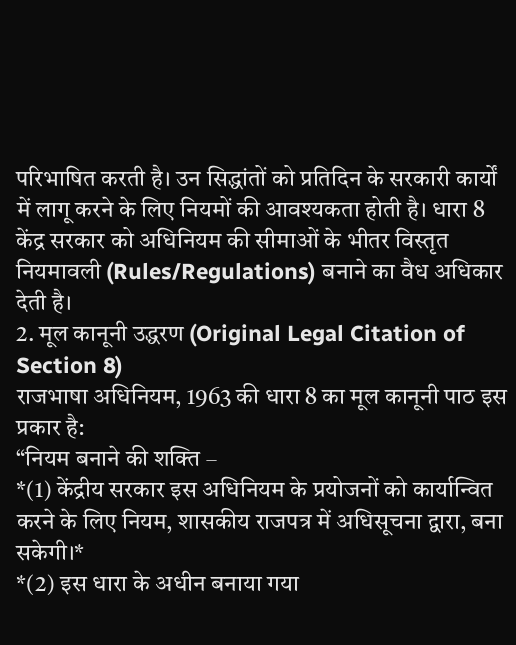परिभाषित करती है। उन सिद्धांतों को प्रतिदिन के सरकारी कार्यों में लागू करने के लिए नियमों की आवश्यकता होती है। धारा 8 केंद्र सरकार को अधिनियम की सीमाओं के भीतर विस्तृत नियमावली (Rules/Regulations) बनाने का वैध अधिकार देती है।
2. मूल कानूनी उद्धरण (Original Legal Citation of Section 8)
राजभाषा अधिनियम, 1963 की धारा 8 का मूल कानूनी पाठ इस प्रकार है:
“नियम बनाने की शक्ति –
*(1) केंद्रीय सरकार इस अधिनियम के प्रयोजनों को कार्यान्वित करने के लिए नियम, शासकीय राजपत्र में अधिसूचना द्वारा, बना सकेगी।*
*(2) इस धारा के अधीन बनाया गया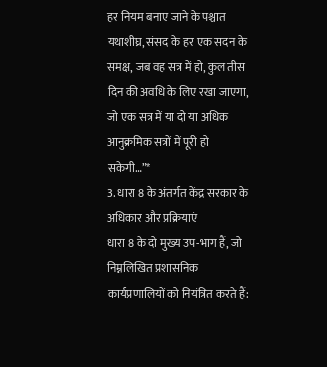हर नियम बनाए जाने के पश्चात यथाशीघ्र, संसद के हर एक सदन के समक्ष, जब वह सत्र में हो, कुल तीस दिन की अवधि के लिए रखा जाएगा, जो एक सत्र में या दो या अधिक आनुक्रमिक सत्रों में पूरी हो सकेगी…”*
3. धारा 8 के अंतर्गत केंद्र सरकार के अधिकार और प्रक्रियाएं
धारा 8 के दो मुख्य उप-भाग हैं, जो निम्नलिखित प्रशासनिक कार्यप्रणालियों को नियंत्रित करते हैं: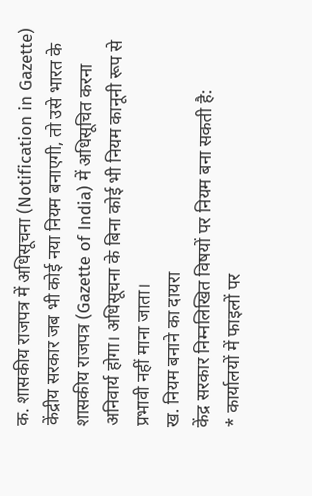क. शासकीय राजपत्र में अधिसूचना (Notification in Gazette)
केंद्रीय सरकार जब भी कोई नया नियम बनाएगी, तो उसे भारत के शासकीय राजपत्र (Gazette of India) में अधिसूचित करना अनिवार्य होगा। अधिसूचना के बिना कोई भी नियम कानूनी रूप से प्रभावी नहीं माना जाता।
ख. नियम बनाने का दायरा
केंद्र सरकार निम्नलिखित विषयों पर नियम बना सकती है:
* कार्यालयों में फाइलों पर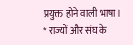प्रयुक्त होने वाली भाषा।
* राज्यों और संघ के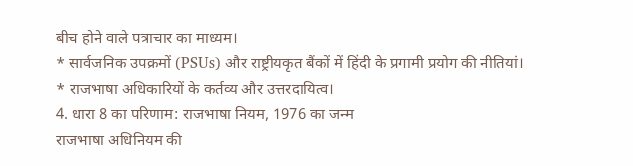बीच होने वाले पत्राचार का माध्यम।
* सार्वजनिक उपक्रमों (PSUs) और राष्ट्रीयकृत बैंकों में हिंदी के प्रगामी प्रयोग की नीतियां।
* राजभाषा अधिकारियों के कर्तव्य और उत्तरदायित्व।
4. धारा 8 का परिणाम: राजभाषा नियम, 1976 का जन्म
राजभाषा अधिनियम की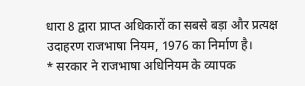धारा 8 द्वारा प्राप्त अधिकारों का सबसे बड़ा और प्रत्यक्ष उदाहरण राजभाषा नियम, 1976 का निर्माण है।
* सरकार ने राजभाषा अधिनियम के व्यापक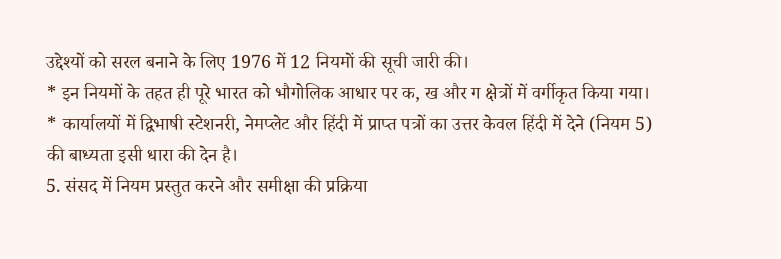उद्देश्यों को सरल बनाने के लिए 1976 में 12 नियमों की सूची जारी की।
* इन नियमों के तहत ही पूरे भारत को भौगोलिक आधार पर क, ख और ग क्षेत्रों में वर्गीकृत किया गया।
* कार्यालयों में द्विभाषी स्टेशनरी, नेमप्लेट और हिंदी में प्राप्त पत्रों का उत्तर केवल हिंदी में देने (नियम 5) की बाध्यता इसी धारा की देन है।
5. संसद में नियम प्रस्तुत करने और समीक्षा की प्रक्रिया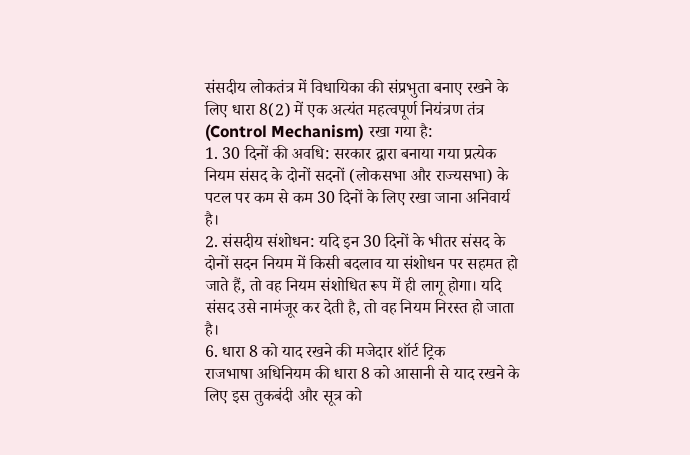संसदीय लोकतंत्र में विधायिका की संप्रभुता बनाए रखने के लिए धारा 8(2) में एक अत्यंत महत्वपूर्ण नियंत्रण तंत्र (Control Mechanism) रखा गया है:
1. 30 दिनों की अवधि: सरकार द्वारा बनाया गया प्रत्येक नियम संसद के दोनों सदनों (लोकसभा और राज्यसभा) के पटल पर कम से कम 30 दिनों के लिए रखा जाना अनिवार्य है।
2. संसदीय संशोधन: यदि इन 30 दिनों के भीतर संसद के दोनों सदन नियम में किसी बदलाव या संशोधन पर सहमत हो जाते हैं, तो वह नियम संशोधित रूप में ही लागू होगा। यदि संसद उसे नामंजूर कर देती है, तो वह नियम निरस्त हो जाता है।
6. धारा 8 को याद रखने की मजेदार शॉर्ट ट्रिक
राजभाषा अधिनियम की धारा 8 को आसानी से याद रखने के लिए इस तुकबंदी और सूत्र को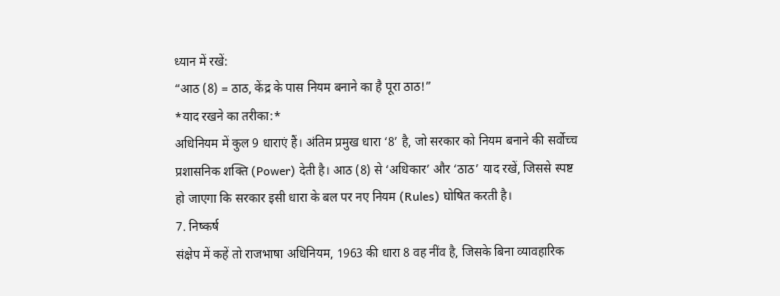ध्यान में रखें:
“आठ (8) = ठाठ, केंद्र के पास नियम बनाने का है पूरा ठाठ!”
*याद रखने का तरीका:*
अधिनियम में कुल 9 धाराएं हैं। अंतिम प्रमुख धारा ‘8’ है, जो सरकार को नियम बनाने की सर्वोच्च प्रशासनिक शक्ति (Power) देती है। आठ (8) से ‘अधिकार’ और ‘ठाठ’ याद रखें, जिससे स्पष्ट हो जाएगा कि सरकार इसी धारा के बल पर नए नियम (Rules) घोषित करती है।
7. निष्कर्ष
संक्षेप में कहें तो राजभाषा अधिनियम, 1963 की धारा 8 वह नींव है, जिसके बिना व्यावहारिक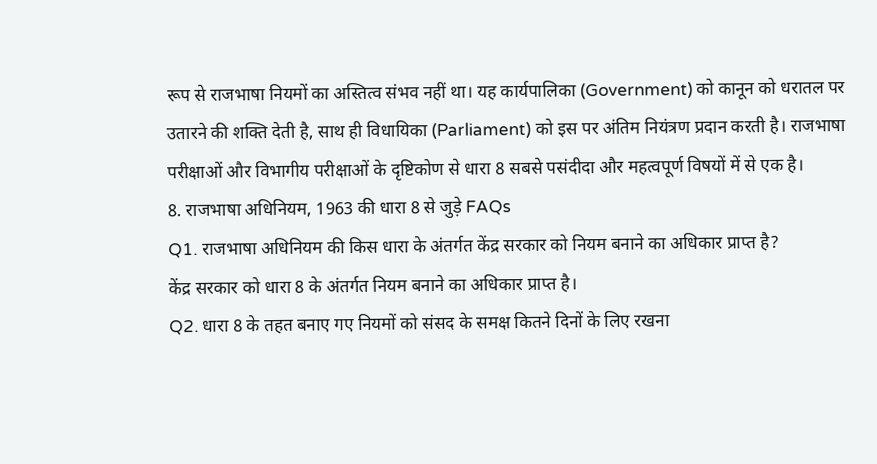रूप से राजभाषा नियमों का अस्तित्व संभव नहीं था। यह कार्यपालिका (Government) को कानून को धरातल पर उतारने की शक्ति देती है, साथ ही विधायिका (Parliament) को इस पर अंतिम नियंत्रण प्रदान करती है। राजभाषा परीक्षाओं और विभागीय परीक्षाओं के दृष्टिकोण से धारा 8 सबसे पसंदीदा और महत्वपूर्ण विषयों में से एक है।
8. राजभाषा अधिनियम, 1963 की धारा 8 से जुड़े FAQs
Q1. राजभाषा अधिनियम की किस धारा के अंतर्गत केंद्र सरकार को नियम बनाने का अधिकार प्राप्त है?
केंद्र सरकार को धारा 8 के अंतर्गत नियम बनाने का अधिकार प्राप्त है।
Q2. धारा 8 के तहत बनाए गए नियमों को संसद के समक्ष कितने दिनों के लिए रखना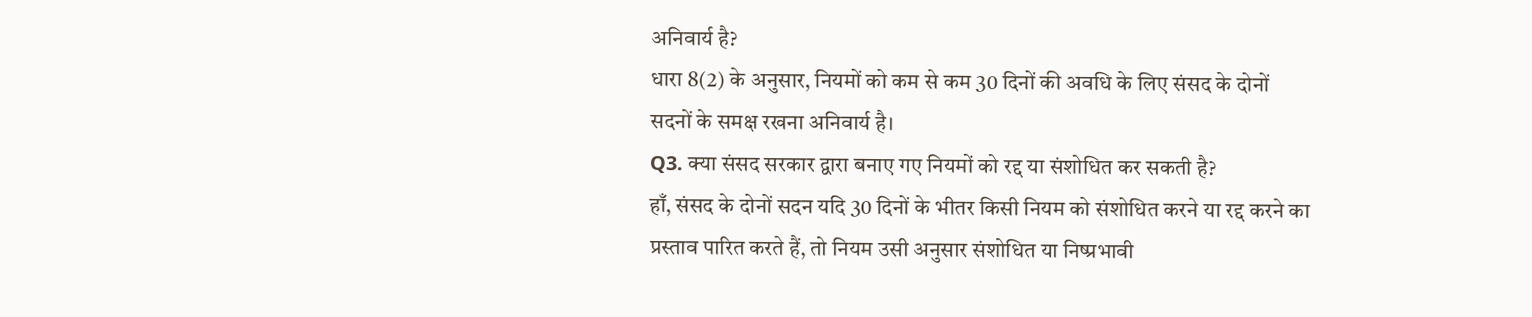अनिवार्य है?
धारा 8(2) के अनुसार, नियमों को कम से कम 30 दिनों की अवधि के लिए संसद के दोनों सदनों के समक्ष रखना अनिवार्य है।
Q3. क्या संसद सरकार द्वारा बनाए गए नियमों को रद्द या संशोधित कर सकती है?
हाँ, संसद के दोनों सदन यदि 30 दिनों के भीतर किसी नियम को संशोधित करने या रद्द करने का प्रस्ताव पारित करते हैं, तो नियम उसी अनुसार संशोधित या निष्प्रभावी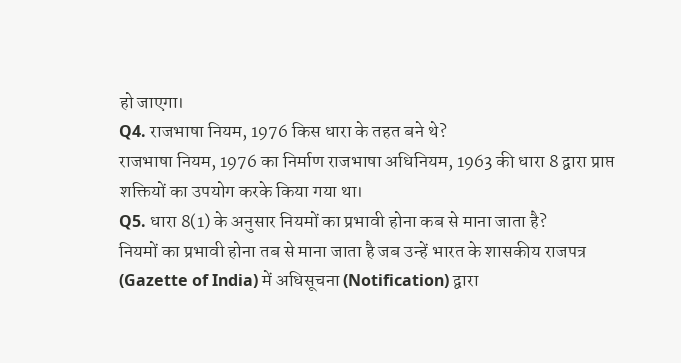हो जाएगा।
Q4. राजभाषा नियम, 1976 किस धारा के तहत बने थे?
राजभाषा नियम, 1976 का निर्माण राजभाषा अधिनियम, 1963 की धारा 8 द्वारा प्राप्त शक्तियों का उपयोग करके किया गया था।
Q5. धारा 8(1) के अनुसार नियमों का प्रभावी होना कब से माना जाता है?
नियमों का प्रभावी होना तब से माना जाता है जब उन्हें भारत के शासकीय राजपत्र (Gazette of India) में अधिसूचना (Notification) द्वारा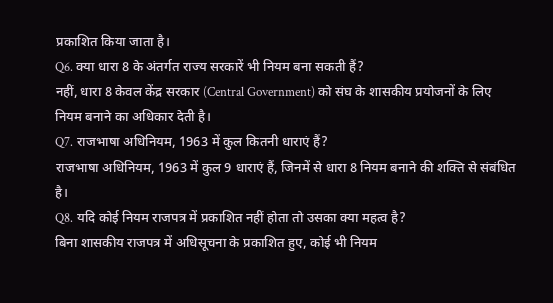प्रकाशित किया जाता है।
Q6. क्या धारा 8 के अंतर्गत राज्य सरकारें भी नियम बना सकती हैं?
नहीं, धारा 8 केवल केंद्र सरकार (Central Government) को संघ के शासकीय प्रयोजनों के लिए नियम बनाने का अधिकार देती है।
Q7. राजभाषा अधिनियम, 1963 में कुल कितनी धाराएं हैं?
राजभाषा अधिनियम, 1963 में कुल 9 धाराएं हैं, जिनमें से धारा 8 नियम बनाने की शक्ति से संबंधित है।
Q8. यदि कोई नियम राजपत्र में प्रकाशित नहीं होता तो उसका क्या महत्व है?
बिना शासकीय राजपत्र में अधिसूचना के प्रकाशित हुए, कोई भी नियम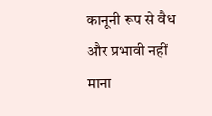कानूनी रूप से वैध और प्रभावी नहीं माना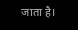जाता है।